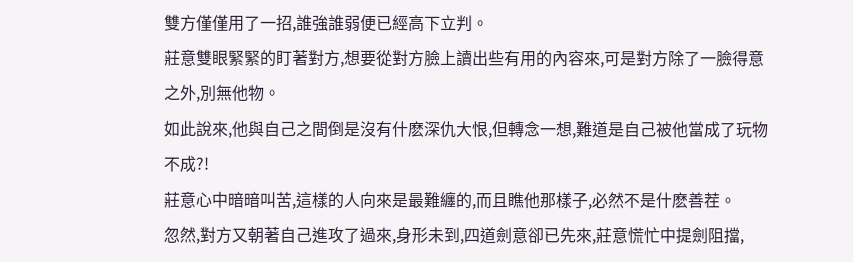雙方僅僅用了一招,誰強誰弱便已經高下立判。
莊意雙眼緊緊的盯著對方,想要從對方臉上讀出些有用的內容來,可是對方除了一臉得意之外,別無他物。
如此說來,他與自己之間倒是沒有什麽深仇大恨,但轉念一想,難道是自己被他當成了玩物不成?!
莊意心中暗暗叫苦,這樣的人向來是最難纏的,而且瞧他那樣子,必然不是什麽善茬。
忽然,對方又朝著自己進攻了過來,身形未到,四道劍意卻已先來,莊意慌忙中提劍阻擋,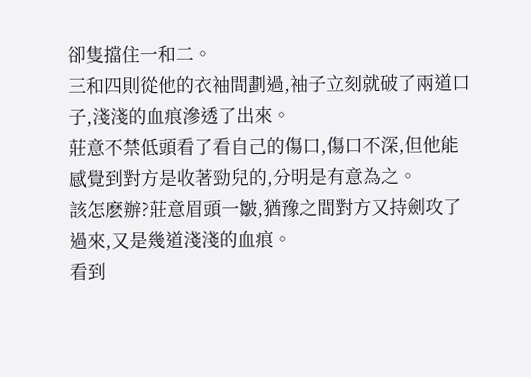卻隻擋住一和二。
三和四則從他的衣袖間劃過,袖子立刻就破了兩道口子,淺淺的血痕滲透了出來。
莊意不禁低頭看了看自己的傷口,傷口不深,但他能感覺到對方是收著勁兒的,分明是有意為之。
該怎麽辦?莊意眉頭一皺,猶豫之間對方又持劍攻了過來,又是幾道淺淺的血痕。
看到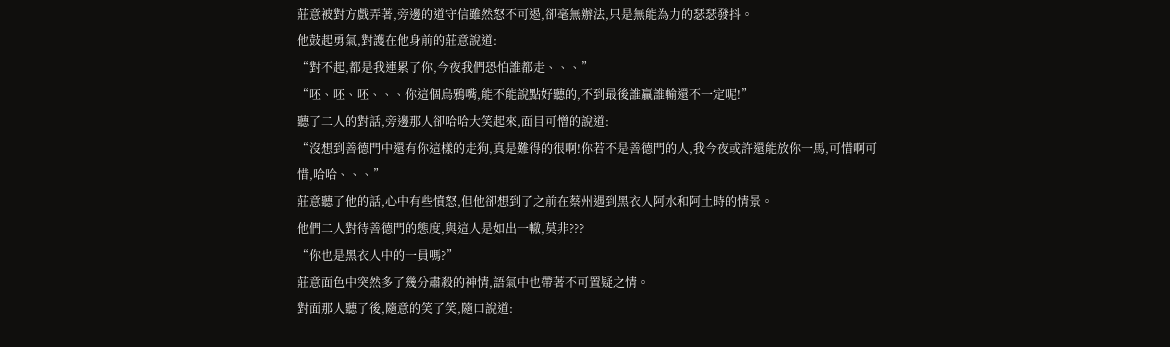莊意被對方戲弄著,旁邊的道守信雖然怒不可遏,卻毫無辦法,只是無能為力的瑟瑟發抖。
他鼓起勇氣,對護在他身前的莊意說道:
“對不起,都是我連累了你,今夜我們恐怕誰都走、、、”
“呸、呸、呸、、、你這個烏鴉嘴,能不能說點好聽的,不到最後誰贏誰輸還不一定呢!”
聽了二人的對話,旁邊那人卻哈哈大笑起來,面目可憎的說道:
“沒想到善德門中還有你這樣的走狗,真是難得的很啊!你若不是善德門的人,我今夜或許還能放你一馬,可惜啊可惜,哈哈、、、”
莊意聽了他的話,心中有些憤怒,但他卻想到了之前在蔡州遇到黑衣人阿水和阿土時的情景。
他們二人對待善德門的態度,與這人是如出一轍,莫非???
“你也是黑衣人中的一員嗎?”
莊意面色中突然多了幾分肅殺的神情,語氣中也帶著不可置疑之情。
對面那人聽了後,隨意的笑了笑,隨口說道: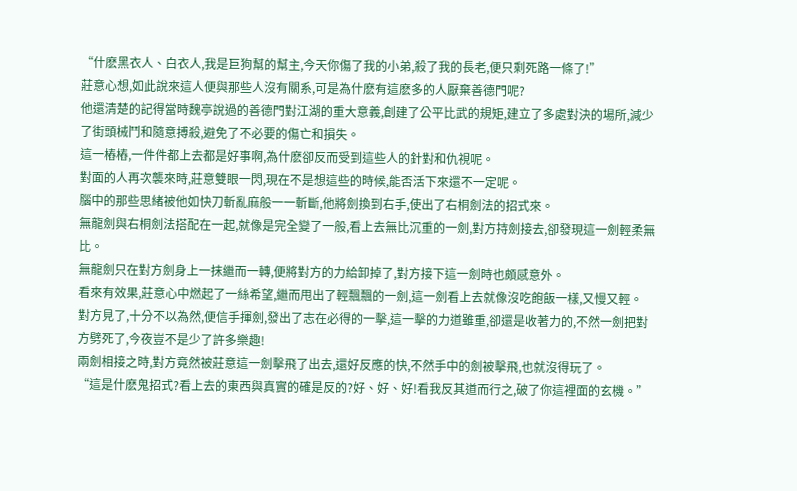“什麽黑衣人、白衣人,我是巨狗幫的幫主,今天你傷了我的小弟,殺了我的長老,便只剩死路一條了!”
莊意心想,如此說來這人便與那些人沒有關系,可是為什麽有這麽多的人厭棄善德門呢?
他還清楚的記得當時魏亭說過的善德門對江湖的重大意義,創建了公平比武的規矩,建立了多處對決的場所,減少了街頭械鬥和隨意搏殺,避免了不必要的傷亡和損失。
這一樁樁,一件件都上去都是好事啊,為什麽卻反而受到這些人的針對和仇視呢。
對面的人再次襲來時,莊意雙眼一閃,現在不是想這些的時候,能否活下來還不一定呢。
腦中的那些思緒被他如快刀斬亂麻般一一斬斷,他將劍換到右手,使出了右桐劍法的招式來。
無龍劍與右桐劍法搭配在一起,就像是完全變了一般,看上去無比沉重的一劍,對方持劍接去,卻發現這一劍輕柔無比。
無龍劍只在對方劍身上一抹繼而一轉,便將對方的力給卸掉了,對方接下這一劍時也頗感意外。
看來有效果,莊意心中燃起了一絲希望,繼而甩出了輕飄飄的一劍,這一劍看上去就像沒吃飽飯一樣,又慢又輕。
對方見了,十分不以為然,便信手揮劍,發出了志在必得的一擊,這一擊的力道雖重,卻還是收著力的,不然一劍把對方劈死了,今夜豈不是少了許多樂趣!
兩劍相接之時,對方竟然被莊意這一劍擊飛了出去,還好反應的快,不然手中的劍被擊飛,也就沒得玩了。
“這是什麽鬼招式?看上去的東西與真實的確是反的?好、好、好!看我反其道而行之,破了你這裡面的玄機。”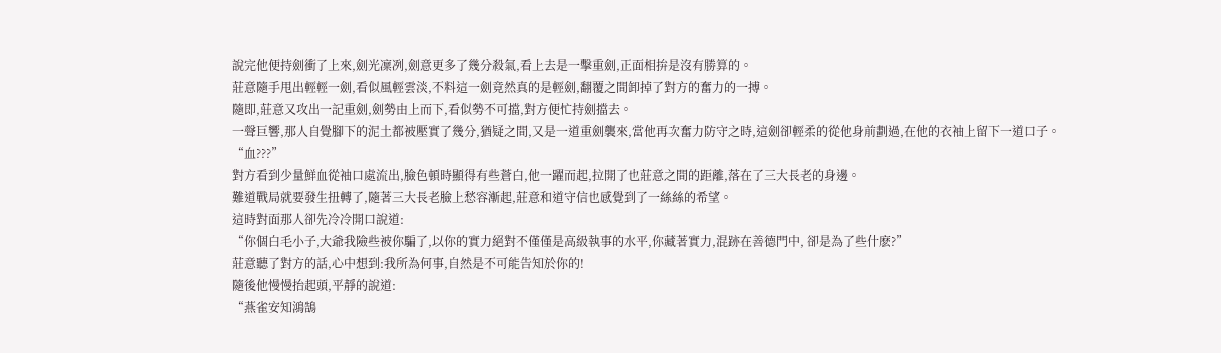說完他便持劍衝了上來,劍光凜冽,劍意更多了幾分殺氣,看上去是一擊重劍,正面相拚是沒有勝算的。
莊意隨手甩出輕輕一劍,看似風輕雲淡,不料這一劍竟然真的是輕劍,翻覆之間卸掉了對方的奮力的一搏。
隨即,莊意又攻出一記重劍,劍勢由上而下,看似勢不可擋,對方便忙持劍擋去。
一聲巨響,那人自覺腳下的泥土都被壓實了幾分,猶疑之間,又是一道重劍襲來,當他再次奮力防守之時,這劍卻輕柔的從他身前劃過,在他的衣袖上留下一道口子。
“血???”
對方看到少量鮮血從袖口處流出,臉色頓時顯得有些蒼白,他一躍而起,拉開了也莊意之間的距離,落在了三大長老的身邊。
難道戰局就要發生扭轉了,隨著三大長老臉上愁容漸起,莊意和道守信也感覺到了一絲絲的希望。
這時對面那人卻先冷冷開口說道:
“你個白毛小子,大爺我險些被你騙了,以你的實力絕對不僅僅是高級執事的水平,你藏著實力,混跡在善德門中, 卻是為了些什麽?”
莊意聽了對方的話,心中想到:我所為何事,自然是不可能告知於你的!
隨後他慢慢抬起頭,平靜的說道:
“燕雀安知鴻鵠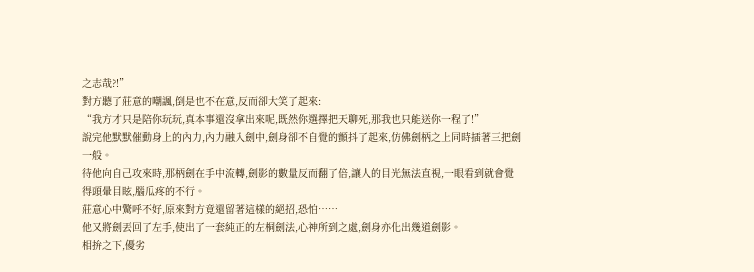之志哉?!”
對方聽了莊意的嘲諷,倒是也不在意,反而卻大笑了起來:
“我方才只是陪你玩玩,真本事還沒拿出來呢,既然你選擇把天聊死,那我也只能送你一程了!”
說完他默默催動身上的內力,內力融入劍中,劍身卻不自覺的顫抖了起來,仿佛劍柄之上同時插著三把劍一般。
待他向自己攻來時,那柄劍在手中流轉,劍影的數量反而翻了倍,讓人的目光無法直視,一眼看到就會覺得頭暈目眩,腦瓜疼的不行。
莊意心中驚呼不好,原來對方竟還留著這樣的絕招,恐怕……
他又將劍丟回了左手,使出了一套純正的左桐劍法,心神所到之處,劍身亦化出幾道劍影。
相拚之下,優劣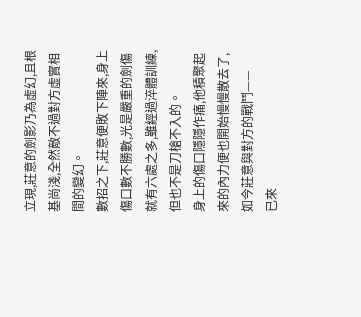立現,莊意的劍影乃為虛幻,且根基尚淺,全然敵不過對方虛實相間的變幻。
數招之下,莊意便敗下陣來,身上傷口數不勝數,光是嚴重的劍傷就有六處之多,雖經過淬體訓練,但也不是刀槍不入的。
身上的傷口隱隱作痛,他積聚起來的內力便也開始慢慢散去了,如今莊意與對方的戰鬥——
已來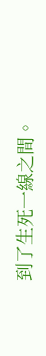到了生死一線之間。